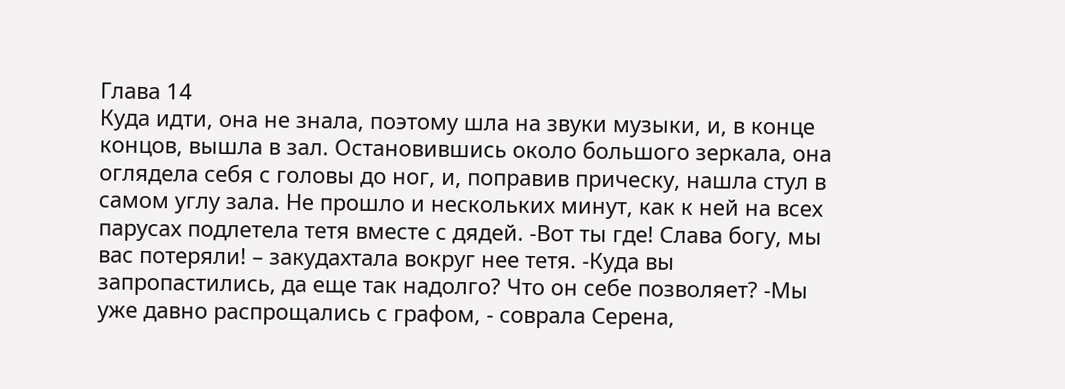Глава 14
Куда идти, она не знала, поэтому шла на звуки музыки, и, в конце концов, вышла в зал. Остановившись около большого зеркала, она оглядела себя с головы до ног, и, поправив прическу, нашла стул в самом углу зала. Не прошло и нескольких минут, как к ней на всех парусах подлетела тетя вместе с дядей. -Вот ты где! Слава богу, мы вас потеряли! – закудахтала вокруг нее тетя. -Куда вы запропастились, да еще так надолго? Что он себе позволяет? -Мы уже давно распрощались с графом, - соврала Серена,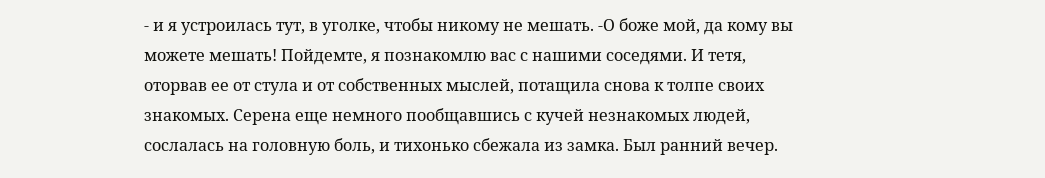- и я устроилась тут, в уголке, чтобы никому не мешать. -О боже мой, да кому вы можете мешать! Пойдемте, я познакомлю вас с нашими соседями. И тетя, оторвав ее от стула и от собственных мыслей, потащила снова к толпе своих знакомых. Серена еще немного пообщавшись с кучей незнакомых людей, сослалась на головную боль, и тихонько сбежала из замка. Был ранний вечер.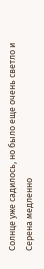Солнце уже садилось, но было еще очень светло и Серена медленно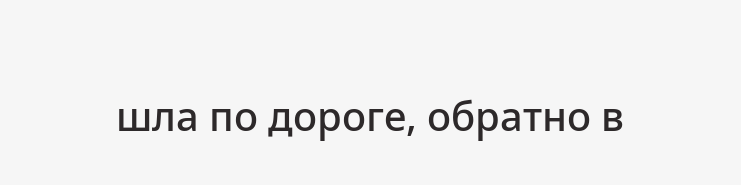шла по дороге, обратно в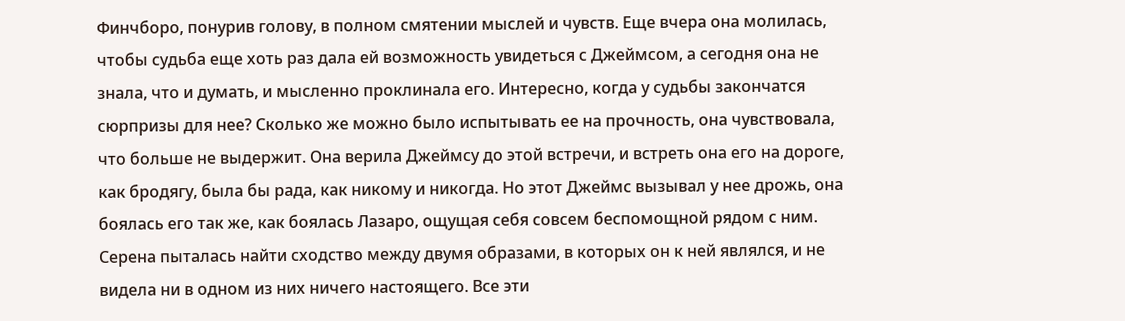Финчборо, понурив голову, в полном смятении мыслей и чувств. Еще вчера она молилась, чтобы судьба еще хоть раз дала ей возможность увидеться с Джеймсом, а сегодня она не знала, что и думать, и мысленно проклинала его. Интересно, когда у судьбы закончатся сюрпризы для нее? Сколько же можно было испытывать ее на прочность, она чувствовала, что больше не выдержит. Она верила Джеймсу до этой встречи, и встреть она его на дороге, как бродягу, была бы рада, как никому и никогда. Но этот Джеймс вызывал у нее дрожь, она боялась его так же, как боялась Лазаро, ощущая себя совсем беспомощной рядом с ним. Серена пыталась найти сходство между двумя образами, в которых он к ней являлся, и не видела ни в одном из них ничего настоящего. Все эти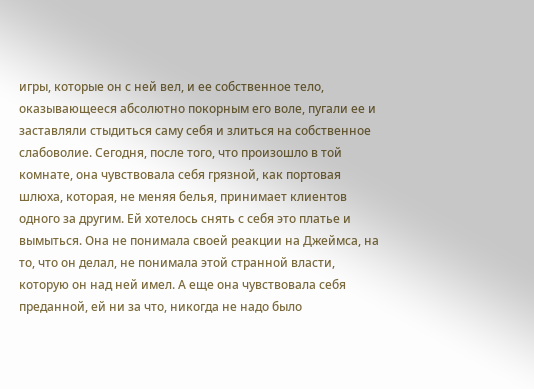игры, которые он с ней вел, и ее собственное тело, оказывающееся абсолютно покорным его воле, пугали ее и заставляли стыдиться саму себя и злиться на собственное слабоволие. Сегодня, после того, что произошло в той комнате, она чувствовала себя грязной, как портовая шлюха, которая, не меняя белья, принимает клиентов одного за другим. Ей хотелось снять с себя это платье и вымыться. Она не понимала своей реакции на Джеймса, на то, что он делал, не понимала этой странной власти, которую он над ней имел. А еще она чувствовала себя преданной, ей ни за что, никогда не надо было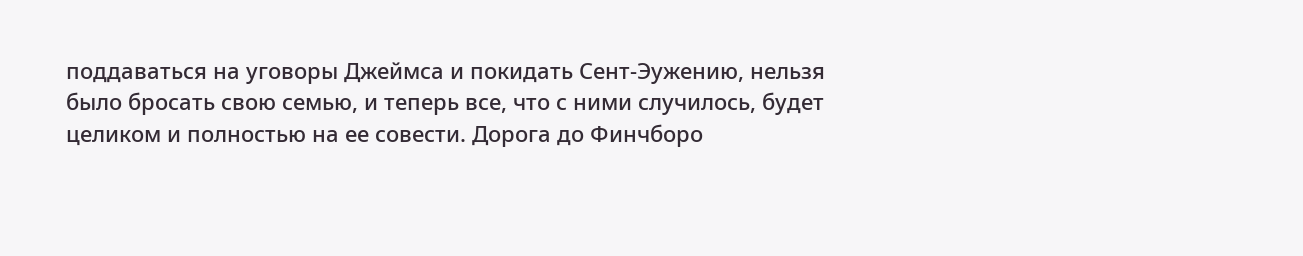поддаваться на уговоры Джеймса и покидать Сент-Эужению, нельзя было бросать свою семью, и теперь все, что с ними случилось, будет целиком и полностью на ее совести. Дорога до Финчборо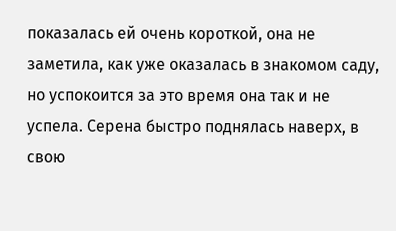показалась ей очень короткой, она не заметила, как уже оказалась в знакомом саду, но успокоится за это время она так и не успела. Серена быстро поднялась наверх, в свою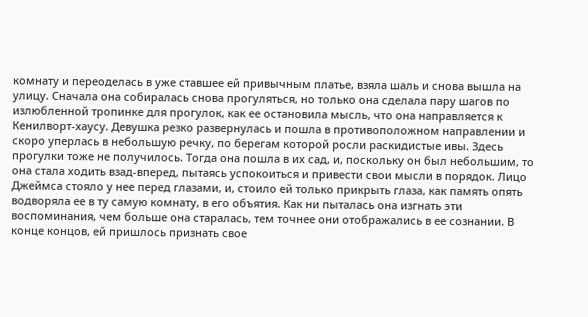комнату и переоделась в уже ставшее ей привычным платье, взяла шаль и снова вышла на улицу. Сначала она собиралась снова прогуляться, но только она сделала пару шагов по излюбленной тропинке для прогулок, как ее остановила мысль, что она направляется к Кенилворт-хаусу. Девушка резко развернулась и пошла в противоположном направлении и скоро уперлась в небольшую речку, по берегам которой росли раскидистые ивы. Здесь прогулки тоже не получилось. Тогда она пошла в их сад, и, поскольку он был небольшим, то она стала ходить взад-вперед, пытаясь успокоиться и привести свои мысли в порядок. Лицо Джеймса стояло у нее перед глазами, и, стоило ей только прикрыть глаза, как память опять водворяла ее в ту самую комнату, в его объятия. Как ни пыталась она изгнать эти воспоминания, чем больше она старалась, тем точнее они отображались в ее сознании. В конце концов, ей пришлось признать свое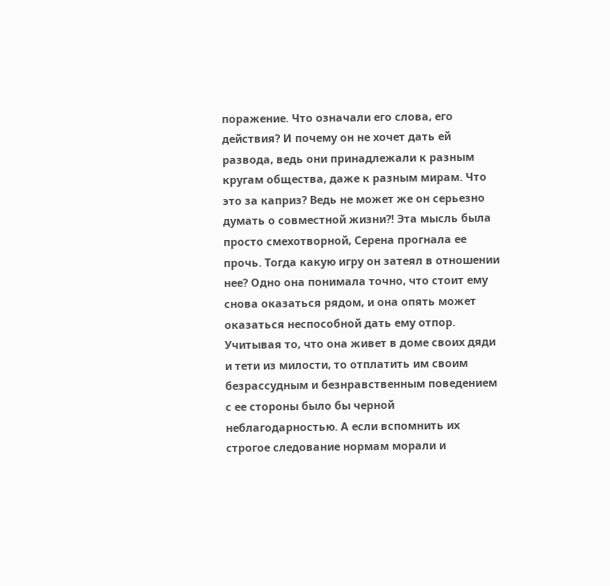поражение. Что означали его слова, его действия? И почему он не хочет дать ей развода, ведь они принадлежали к разным кругам общества, даже к разным мирам. Что это за каприз? Ведь не может же он серьезно думать о совместной жизни?! Эта мысль была просто смехотворной, Серена прогнала ее прочь. Тогда какую игру он затеял в отношении нее? Одно она понимала точно, что стоит ему снова оказаться рядом, и она опять может оказаться неспособной дать ему отпор. Учитывая то, что она живет в доме своих дяди и тети из милости, то отплатить им своим безрассудным и безнравственным поведением с ее стороны было бы черной неблагодарностью. А если вспомнить их строгое следование нормам морали и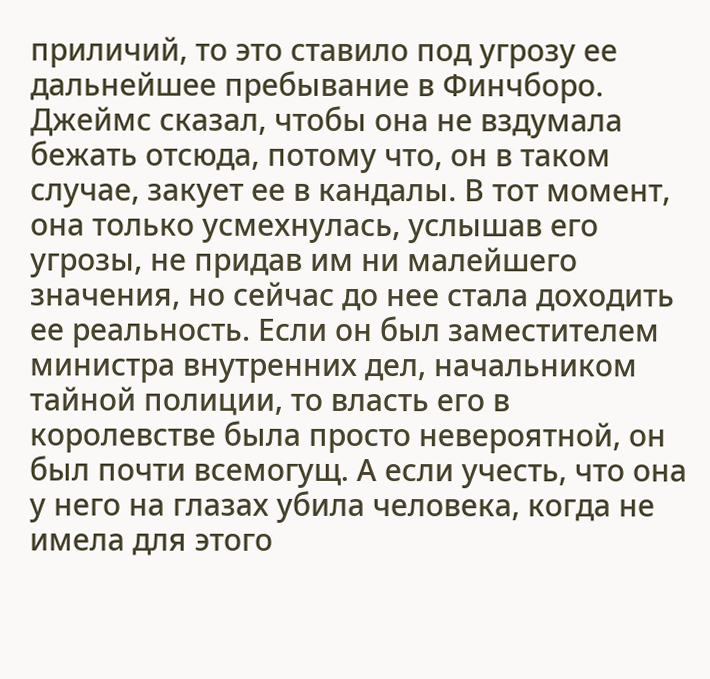приличий, то это ставило под угрозу ее дальнейшее пребывание в Финчборо. Джеймс сказал, чтобы она не вздумала бежать отсюда, потому что, он в таком случае, закует ее в кандалы. В тот момент, она только усмехнулась, услышав его угрозы, не придав им ни малейшего значения, но сейчас до нее стала доходить ее реальность. Если он был заместителем министра внутренних дел, начальником тайной полиции, то власть его в королевстве была просто невероятной, он был почти всемогущ. А если учесть, что она у него на глазах убила человека, когда не имела для этого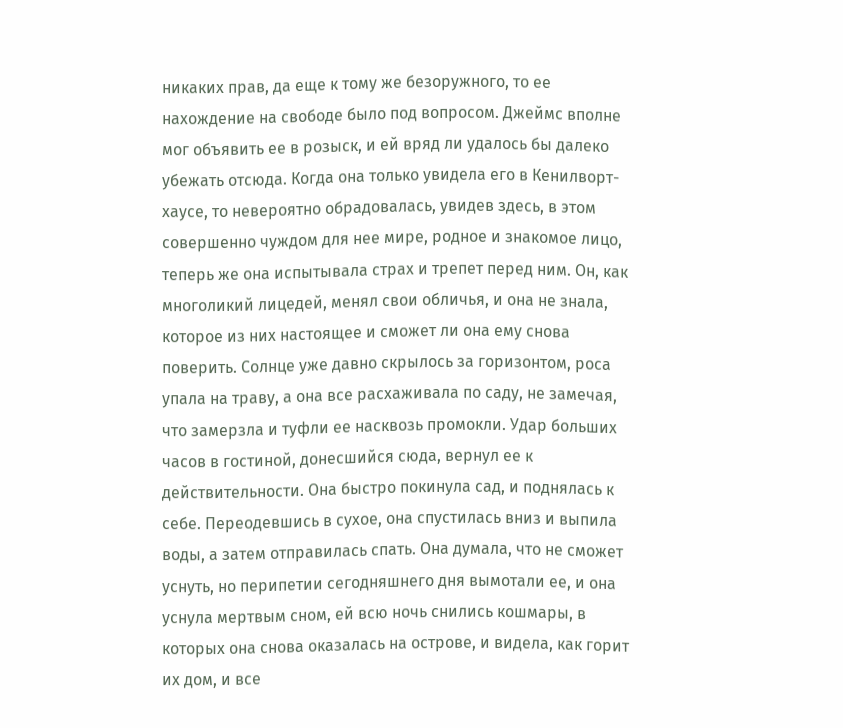никаких прав, да еще к тому же безоружного, то ее нахождение на свободе было под вопросом. Джеймс вполне мог объявить ее в розыск, и ей вряд ли удалось бы далеко убежать отсюда. Когда она только увидела его в Кенилворт-хаусе, то невероятно обрадовалась, увидев здесь, в этом совершенно чуждом для нее мире, родное и знакомое лицо, теперь же она испытывала страх и трепет перед ним. Он, как многоликий лицедей, менял свои обличья, и она не знала, которое из них настоящее и сможет ли она ему снова поверить. Солнце уже давно скрылось за горизонтом, роса упала на траву, а она все расхаживала по саду, не замечая, что замерзла и туфли ее насквозь промокли. Удар больших часов в гостиной, донесшийся сюда, вернул ее к действительности. Она быстро покинула сад, и поднялась к себе. Переодевшись в сухое, она спустилась вниз и выпила воды, а затем отправилась спать. Она думала, что не сможет уснуть, но перипетии сегодняшнего дня вымотали ее, и она уснула мертвым сном, ей всю ночь снились кошмары, в которых она снова оказалась на острове, и видела, как горит их дом, и все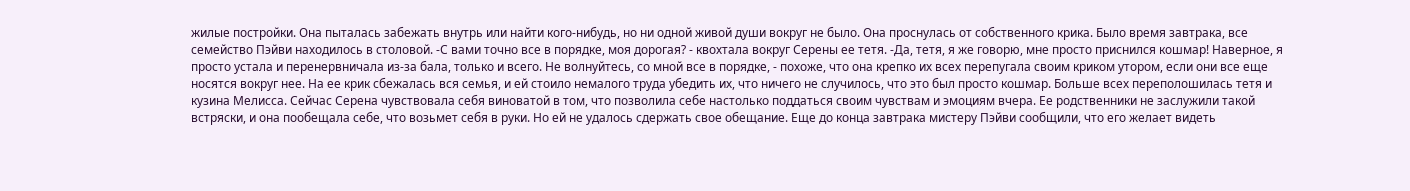жилые постройки. Она пыталась забежать внутрь или найти кого-нибудь, но ни одной живой души вокруг не было. Она проснулась от собственного крика. Было время завтрака, все семейство Пэйви находилось в столовой. -С вами точно все в порядке, моя дорогая? - квохтала вокруг Серены ее тетя. -Да, тетя, я же говорю, мне просто приснился кошмар! Наверное, я просто устала и перенервничала из-за бала, только и всего. Не волнуйтесь, со мной все в порядке, - похоже, что она крепко их всех перепугала своим криком утором, если они все еще носятся вокруг нее. На ее крик сбежалась вся семья, и ей стоило немалого труда убедить их, что ничего не случилось, что это был просто кошмар. Больше всех переполошилась тетя и кузина Мелисса. Сейчас Серена чувствовала себя виноватой в том, что позволила себе настолько поддаться своим чувствам и эмоциям вчера. Ее родственники не заслужили такой встряски, и она пообещала себе, что возьмет себя в руки. Но ей не удалось сдержать свое обещание. Еще до конца завтрака мистеру Пэйви сообщили, что его желает видеть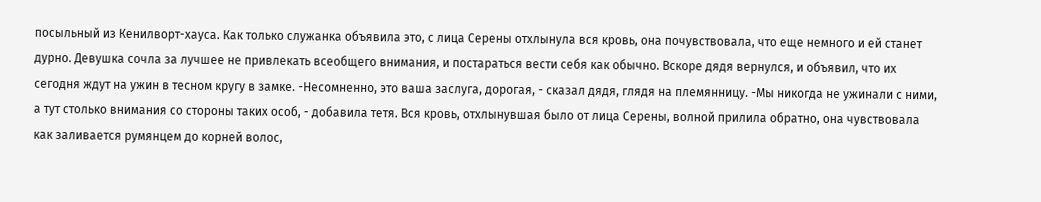посыльный из Кенилворт-хауса. Как только служанка объявила это, с лица Серены отхлынула вся кровь, она почувствовала, что еще немного и ей станет дурно. Девушка сочла за лучшее не привлекать всеобщего внимания, и постараться вести себя как обычно. Вскоре дядя вернулся, и объявил, что их сегодня ждут на ужин в тесном кругу в замке. -Несомненно, это ваша заслуга, дорогая, - сказал дядя, глядя на племянницу. -Мы никогда не ужинали с ними, а тут столько внимания со стороны таких особ, - добавила тетя. Вся кровь, отхлынувшая было от лица Серены, волной прилила обратно, она чувствовала как заливается румянцем до корней волос,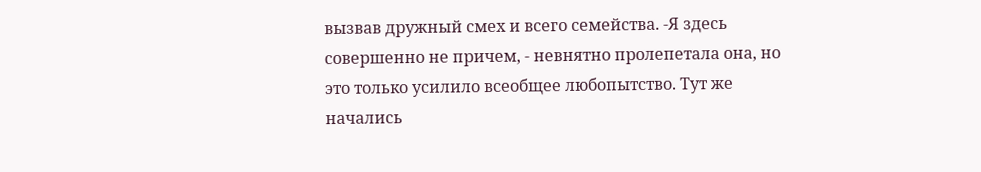вызвав дружный смех и всего семейства. -Я здесь совершенно не причем, - невнятно пролепетала она, но это только усилило всеобщее любопытство. Тут же начались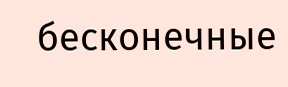бесконечные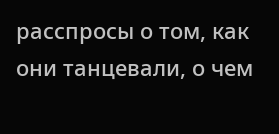расспросы о том, как они танцевали, о чем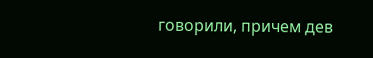говорили, причем дев